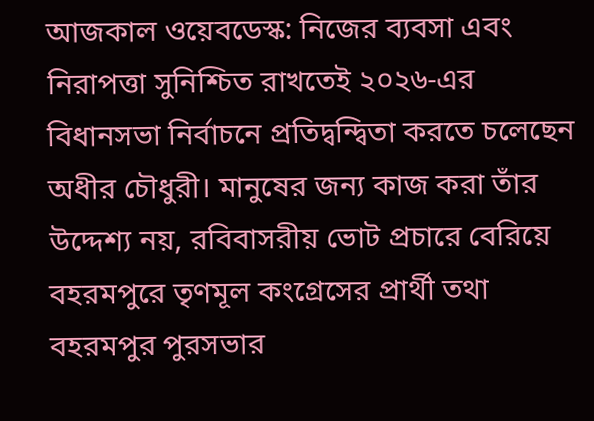আজকাল ওয়েবডেস্ক: নিজের ব্যবসা এবং নিরাপত্তা সুনিশ্চিত রাখতেই ২০২৬-এর বিধানসভা নির্বাচনে প্রতিদ্বন্দ্বিতা করতে চলেছেন অধীর চৌধুরী। মানুষের জন্য কাজ করা তাঁর উদ্দেশ্য নয়, রবিবাসরীয় ভোট প্রচারে বেরিয়ে বহরমপুরে তৃণমূল কংগ্রেসের প্রার্থী তথা বহরমপুর পুরসভার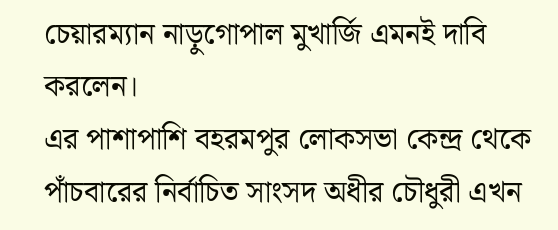চেয়ারম্যান নাড়ুগোপাল মুখার্জি এমনই দাবি করলেন।
এর পাশাপাশি বহরমপুর লোকসভা কেন্দ্র থেকে পাঁচবারের নির্বাচিত সাংসদ অধীর চৌধুরী এখন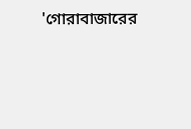'গোরাবাজারের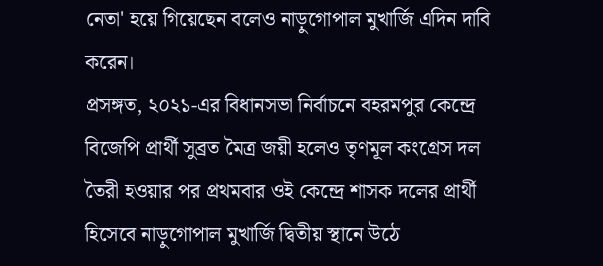নেতা' হয়ে গিয়েছেন বলেও নাড়ুগোপাল মুখার্জি এদিন দাবি করেন।
প্রসঙ্গত, ২০২১-এর বিধানসভা নির্বাচনে বহরমপুর কেন্দ্রে বিজেপি প্রার্থী সুব্রত মৈত্র জয়ী হলেও তৃণমূল কংগ্রেস দল তৈরী হওয়ার পর প্রথমবার ওই কেন্দ্রে শাসক দলের প্রার্থী হিসেবে নাড়ুগোপাল মুখার্জি দ্বিতীয় স্থানে উঠে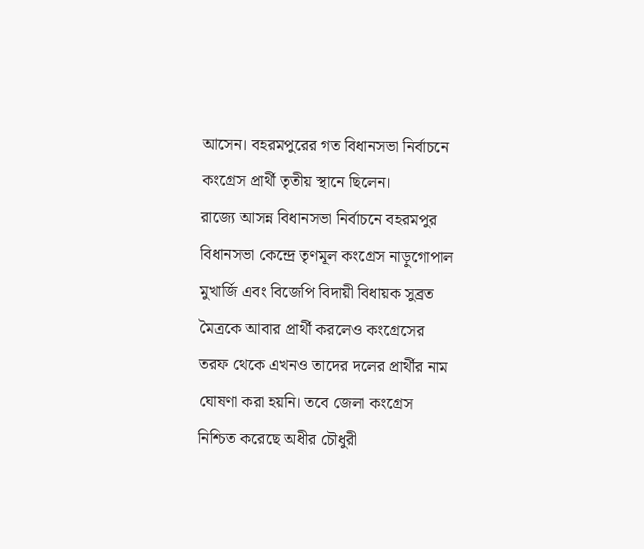আসেন। বহরমপুরের গত বিধানসভা নির্বাচনে কংগ্রেস প্রার্থী তৃতীয় স্থানে ছিলেন।
রাজ্যে আসন্ন বিধানসভা নির্বাচনে বহরমপুর বিধানসভা কেন্দ্রে তৃণমূল কংগ্রেস নাড়ুগোপাল মুখার্জি এবং বিজেপি বিদায়ী বিধায়ক সুব্রত মৈত্রকে আবার প্রার্থী করলেও কংগ্রেসের তরফ থেকে এখনও তাদের দলের প্রার্থীর নাম ঘোষণা করা হয়নি। তবে জেলা কংগ্রেস নিশ্চিত করেছে অধীর চৌধুরী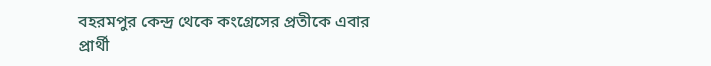বহরমপুর কেন্দ্র থেকে কংগ্রেসের প্রতীকে এবার প্রার্থী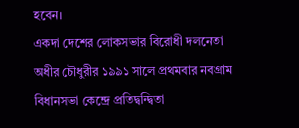হবেন।
একদা দেশের লোকসভার বিরোধী দলনেতা অধীর চৌধুরীর ১৯৯১ সালে প্রথমবার নবগ্রাম বিধানসভা কেন্দ্রে প্রতিদ্বন্দ্বিতা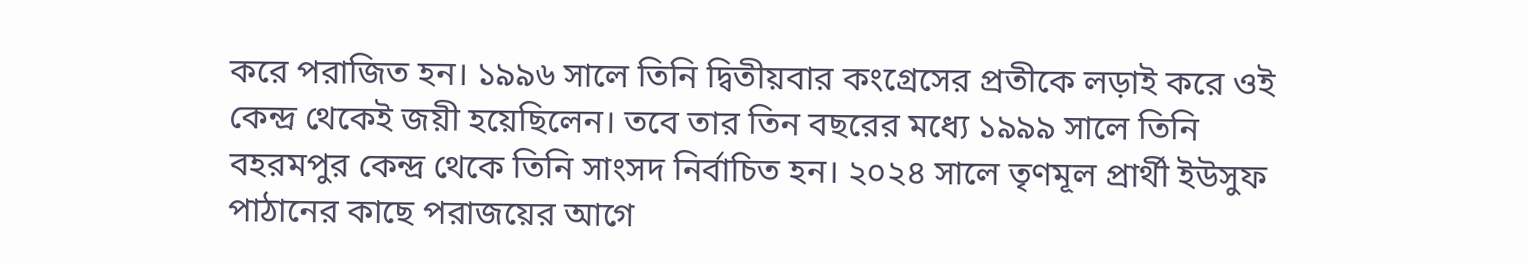করে পরাজিত হন। ১৯৯৬ সালে তিনি দ্বিতীয়বার কংগ্রেসের প্রতীকে লড়াই করে ওই কেন্দ্র থেকেই জয়ী হয়েছিলেন। তবে তার তিন বছরের মধ্যে ১৯৯৯ সালে তিনি বহরমপুর কেন্দ্র থেকে তিনি সাংসদ নির্বাচিত হন। ২০২৪ সালে তৃণমূল প্রার্থী ইউসুফ পাঠানের কাছে পরাজয়ের আগে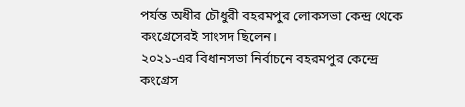পর্যন্ত অধীর চৌধুরী বহরমপুর লোকসভা কেন্দ্র থেকে কংগ্রেসেরই সাংসদ ছিলেন।
২০২১-এর বিধানসভা নির্বাচনে বহরমপুর কেন্দ্রে কংগ্রেস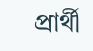প্রার্থী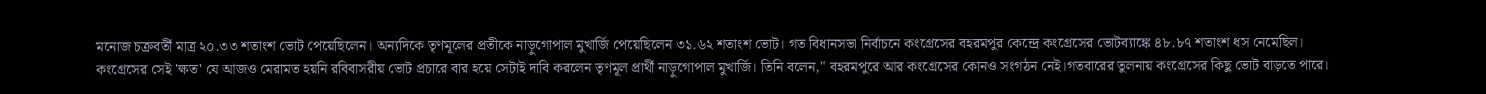মনোজ চক্রবর্তী মাত্র ২০.৩৩ শতাংশ ভোট পেয়েছিলেন। অন্যদিকে তৃণমূলের প্রতীকে নাড়ুগোপাল মুখার্জি পেয়েছিলেন ৩১.৬২ শতাংশ ভোট। গত বিধানসভা নির্বাচনে কংগ্রেসের বহরমপুর কেন্দ্রে কংগ্রেসের ভোটব্যাঙ্কে ৪৮.৮৭ শতাংশ ধস নেমেছিল।
কংগ্রেসের সেই 'ক্ষত' যে আজও মেরামত হয়নি রবিবাসরীয় ভোট প্রচারে বার হয়ে সেটাই দাবি করলেন তৃণমূল প্রার্থী নাড়ুগোপাল মুখার্জি। তিনি বলেন," বহরমপুরে আর কংগ্রেসের কোনও সংগঠন নেই।গতবারের তুলনায় কংগ্রেসের কিছু ভোট বাড়তে পারে।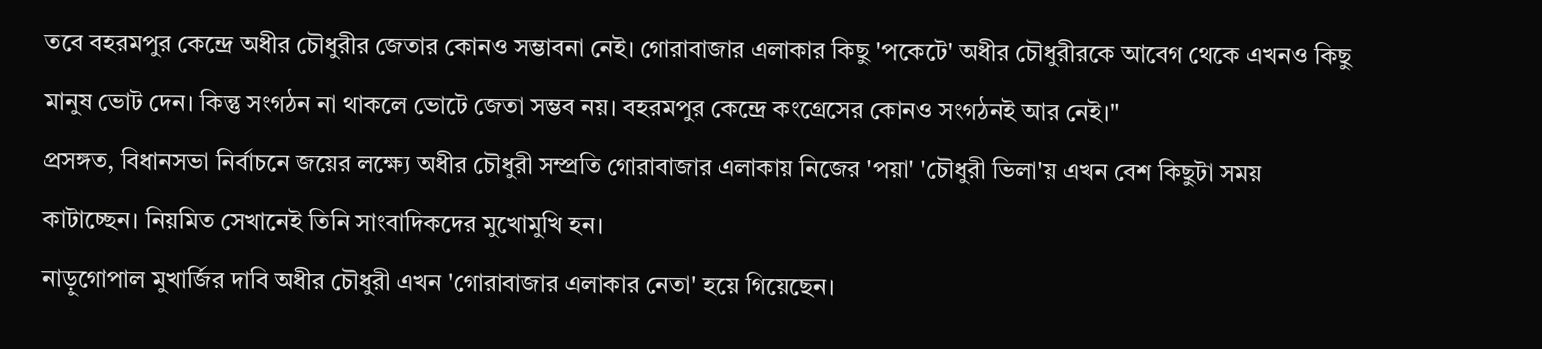তবে বহরমপুর কেন্দ্রে অধীর চৌধুরীর জেতার কোনও সম্ভাবনা নেই। গোরাবাজার এলাকার কিছু 'পকেটে' অধীর চৌধুরীরকে আবেগ থেকে এখনও কিছু মানুষ ভোট দেন। কিন্তু সংগঠন না থাকলে ভোটে জেতা সম্ভব নয়। বহরমপুর কেন্দ্রে কংগ্রেসের কোনও সংগঠনই আর নেই।"
প্রসঙ্গত, বিধানসভা নির্বাচনে জয়ের লক্ষ্যে অধীর চৌধুরী সম্প্রতি গোরাবাজার এলাকায় নিজের 'পয়া' 'চৌধুরী ভিলা'য় এখন বেশ কিছুটা সময় কাটাচ্ছেন। নিয়মিত সেখানেই তিনি সাংবাদিকদের মুখোমুখি হন।
নাড়ুগোপাল মুখার্জির দাবি অধীর চৌধুরী এখন 'গোরাবাজার এলাকার নেতা' হয়ে গিয়েছেন।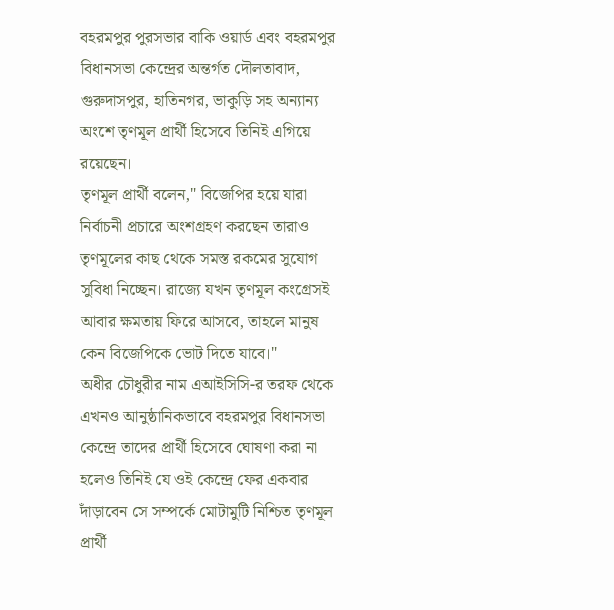বহরমপুর পুরসভার বাকি ওয়ার্ড এবং বহরমপুর বিধানসভা কেন্দ্রের অন্তর্গত দৌলতাবাদ, গুরুদাসপুর, হাতিনগর, ভাকুড়ি সহ অন্যান্য অংশে তৃণমূল প্রার্থী হিসেবে তিনিই এগিয়ে রয়েছেন।
তৃণমূল প্রার্থী বলেন," বিজেপির হয়ে যারা নির্বাচনী প্রচারে অংশগ্রহণ করছেন তারাও তৃণমূলের কাছ থেকে সমস্ত রকমের সুযোগ সুবিধা নিচ্ছেন। রাজ্যে যখন তৃণমূল কংগ্রেসই আবার ক্ষমতায় ফিরে আসবে, তাহলে মানুষ কেন বিজেপিকে ভোট দিতে যাবে।"
অধীর চৌধুরীর নাম এআইসিসি-র তরফ থেকে এখনও আনুষ্ঠানিকভাবে বহরমপুর বিধানসভা কেন্দ্রে তাদের প্রার্থী হিসেবে ঘোষণা করা না হলেও তিনিই যে ওই কেন্দ্রে ফের একবার দাঁড়াবেন সে সম্পর্কে মোটামুটি নিশ্চিত তৃণমূল প্রার্থী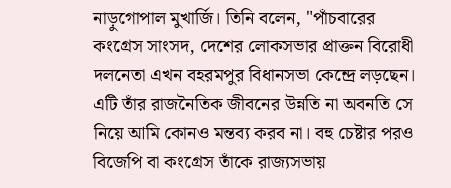নাড়ুগোপাল মুখার্জি। তিনি বলেন, "পাঁচবারের কংগ্রেস সাংসদ, দেশের লোকসভার প্রাক্তন বিরোধী দলনেতা এখন বহরমপুর বিধানসভা কেন্দ্রে লড়ছেন। এটি তাঁর রাজনৈতিক জীবনের উন্নতি না অবনতি সে নিয়ে আমি কোনও মন্তব্য করব না। বহু চেষ্টার পরও বিজেপি বা কংগ্রেস তাঁকে রাজ্যসভায়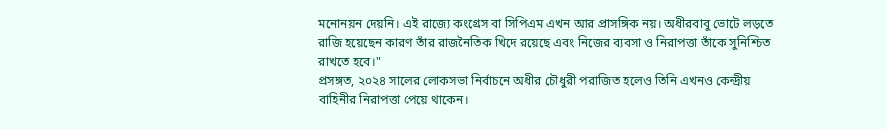মনোনয়ন দেয়নি। এই রাজ্যে কংগ্রেস বা সিপিএম এখন আর প্রাসঙ্গিক নয়। অধীরবাবু ভোটে লড়তে রাজি হয়েছেন কারণ তাঁর রাজনৈতিক খিদে রয়েছে এবং নিজের ব্যবসা ও নিরাপত্তা তাঁকে সুনিশ্চিত রাখতে হবে।"
প্রসঙ্গত, ২০২৪ সালের লোকসভা নির্বাচনে অধীর চৌধুরী পরাজিত হলেও তিনি এখনও কেন্দ্রীয় বাহিনীর নিরাপত্তা পেয়ে থাকেন।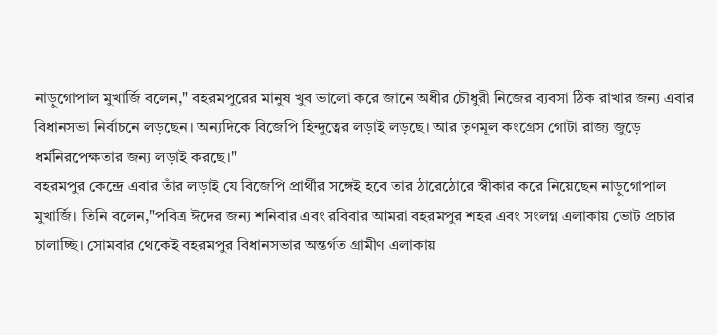নাড়ুগোপাল মুখার্জি বলেন," বহরমপুরের মানুষ খুব ভালো করে জানে অধীর চৌধুরী নিজের ব্যবসা ঠিক রাখার জন্য এবার বিধানসভা নির্বাচনে লড়ছেন। অন্যদিকে বিজেপি হিন্দুত্বের লড়াই লড়ছে। আর তৃণমূল কংগ্রেস গোটা রাজ্য জুড়ে ধর্মনিরপেক্ষতার জন্য লড়াই করছে।"
বহরমপুর কেন্দ্রে এবার তাঁর লড়াই যে বিজেপি প্রার্থীর সঙ্গেই হবে তার ঠারেঠোরে স্বীকার করে নিয়েছেন নাড়ুগোপাল মুখার্জি। তিনি বলেন,"পবিত্র ঈদের জন্য শনিবার এবং রবিবার আমরা বহরমপুর শহর এবং সংলগ্ন এলাকায় ভোট প্রচার চালাচ্ছি। সোমবার থেকেই বহরমপুর বিধানসভার অন্তর্গত গ্রামীণ এলাকায়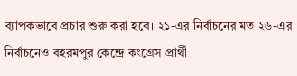ব্যাপকভাবে প্রচার শুরু করা হবে। ২১-এর নির্বাচনের মত ২৬-এর নির্বাচনেও বহরমপুর কেন্দ্রে কংগ্রেস প্রার্থী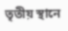তৃতীয় স্থানে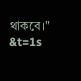থাকবে।"
&t=1s